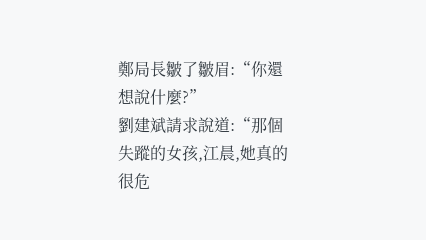鄭局長皺了皺眉:“你還想說什麼?”
劉建斌請求說道:“那個失蹤的女孩,江晨,她真的很危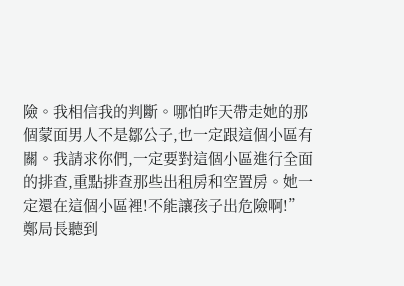險。我相信我的判斷。哪怕昨天帶走她的那個蒙面男人不是鄒公子,也一定跟這個小區有關。我請求你們,一定要對這個小區進行全面的排查,重點排查那些出租房和空置房。她一定還在這個小區裡!不能讓孩子出危險啊!”
鄭局長聽到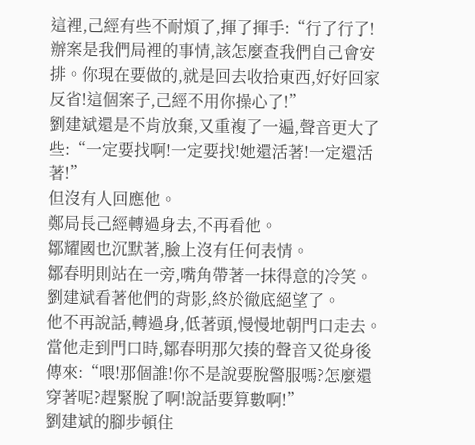這裡,己經有些不耐煩了,揮了揮手:“行了行了!辦案是我們局裡的事情,該怎麼查我們自己會安排。你現在要做的,就是回去收拾東西,好好回家反省!這個案子,己經不用你操心了!”
劉建斌還是不肯放棄,又重複了一遍,聲音更大了些:“一定要找啊!一定要找!她還活著!一定還活著!”
但沒有人回應他。
鄭局長己經轉過身去,不再看他。
鄒耀國也沉默著,臉上沒有任何表情。
鄒春明則站在一旁,嘴角帶著一抹得意的冷笑。
劉建斌看著他們的背影,終於徹底絕望了。
他不再說話,轉過身,低著頭,慢慢地朝門口走去。
當他走到門口時,鄒春明那欠揍的聲音又從身後傳來:“喂!那個誰!你不是說要脫警服嗎?怎麼還穿著呢?趕緊脫了啊!說話要算數啊!”
劉建斌的腳步頓住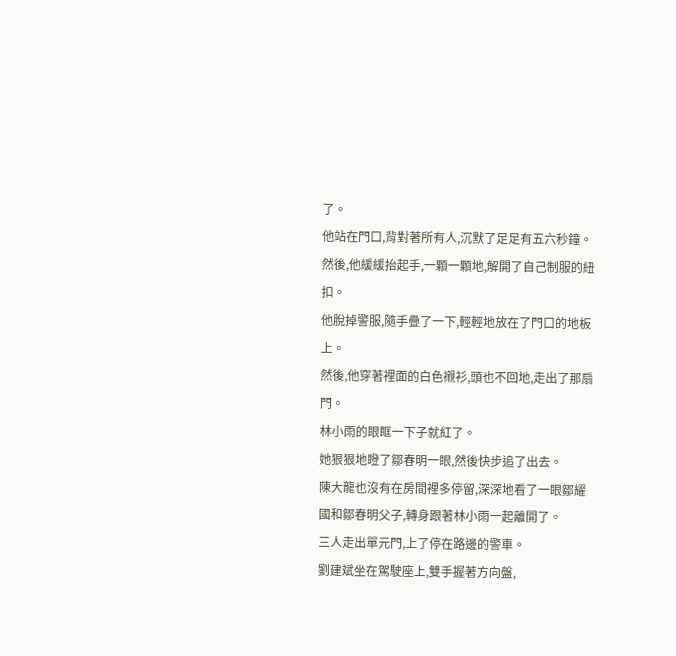了。
他站在門口,背對著所有人,沉默了足足有五六秒鐘。
然後,他緩緩抬起手,一顆一顆地,解開了自己制服的紐扣。
他脫掉警服,隨手疊了一下,輕輕地放在了門口的地板上。
然後,他穿著裡面的白色襯衫,頭也不回地,走出了那扇門。
林小雨的眼眶一下子就紅了。
她狠狠地瞪了鄒春明一眼,然後快步追了出去。
陳大龍也沒有在房間裡多停留,深深地看了一眼鄒耀國和鄒春明父子,轉身跟著林小雨一起離開了。
三人走出單元門,上了停在路邊的警車。
劉建斌坐在駕駛座上,雙手握著方向盤,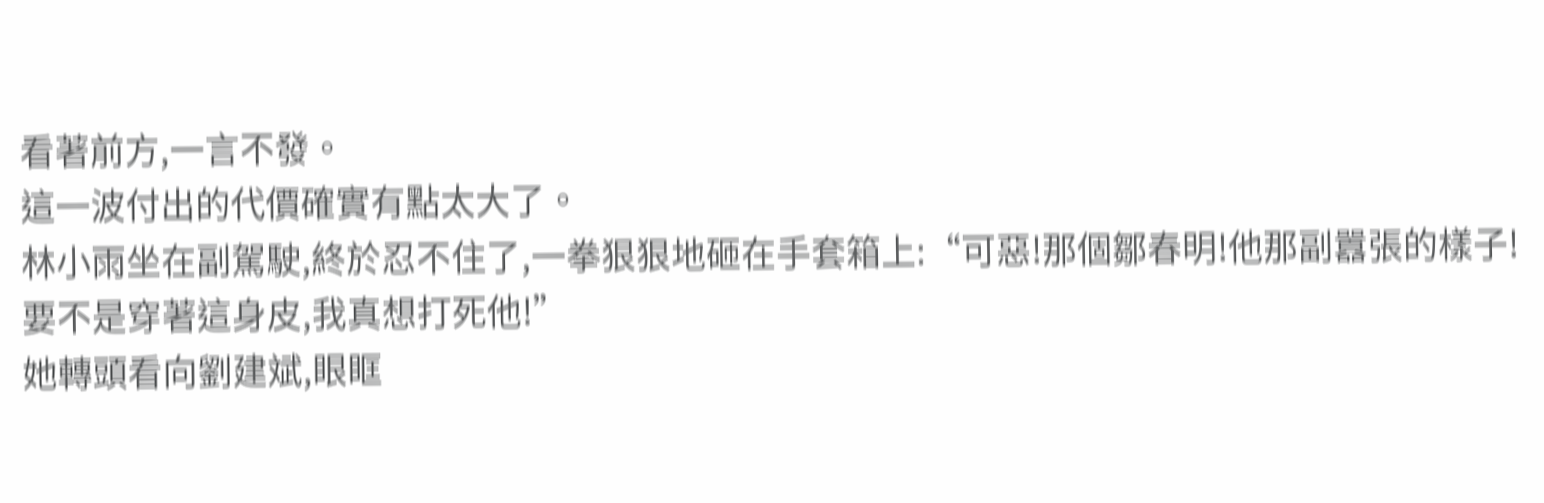看著前方,一言不發。
這一波付出的代價確實有點太大了。
林小雨坐在副駕駛,終於忍不住了,一拳狠狠地砸在手套箱上:“可惡!那個鄒春明!他那副囂張的樣子!要不是穿著這身皮,我真想打死他!”
她轉頭看向劉建斌,眼眶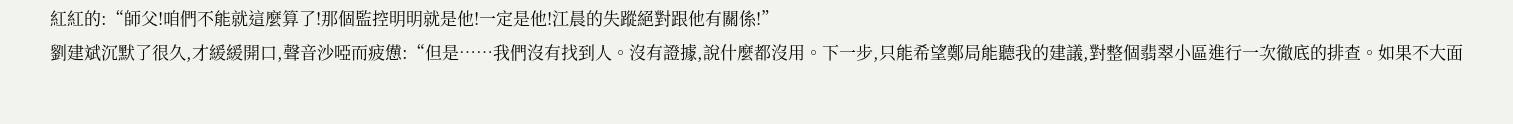紅紅的:“師父!咱們不能就這麼算了!那個監控明明就是他!一定是他!江晨的失蹤絕對跟他有關係!”
劉建斌沉默了很久,才緩緩開口,聲音沙啞而疲憊:“但是……我們沒有找到人。沒有證據,說什麼都沒用。下一步,只能希望鄭局能聽我的建議,對整個翡翠小區進行一次徹底的排查。如果不大面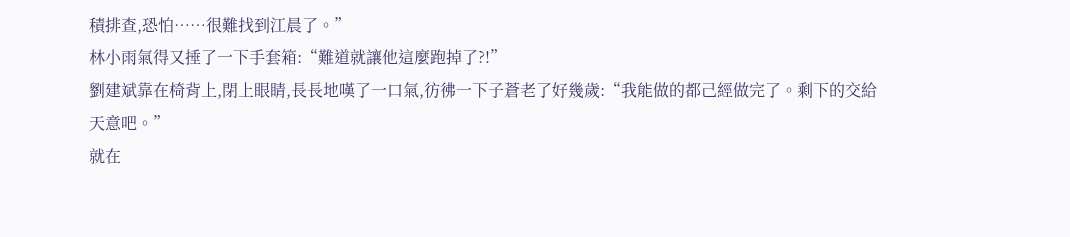積排查,恐怕……很難找到江晨了。”
林小雨氣得又捶了一下手套箱:“難道就讓他這麼跑掉了?!”
劉建斌靠在椅背上,閉上眼睛,長長地嘆了一口氣,彷彿一下子蒼老了好幾歲:“我能做的都己經做完了。剩下的交給天意吧。”
就在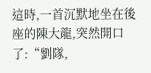這時,一首沉默地坐在後座的陳大龍,突然開口了:“劉隊,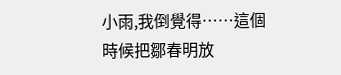小雨,我倒覺得……這個時候把鄒春明放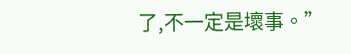了,不一定是壞事。”